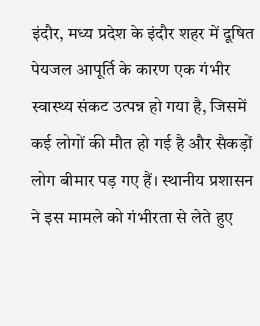इंदौर, मध्य प्रदेश के इंदौर शहर में दूषित पेयजल आपूर्ति के कारण एक गंभीर स्वास्थ्य संकट उत्पन्न हो गया है, जिसमें कई लोगों की मौत हो गई है और सैकड़ों लोग बीमार पड़ गए हैं। स्थानीय प्रशासन ने इस मामले को गंभीरता से लेते हुए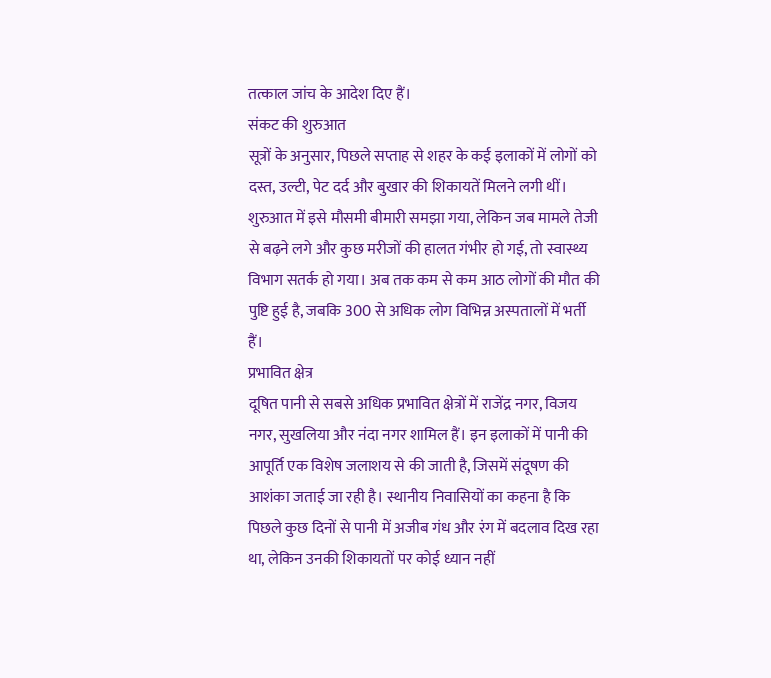तत्काल जांच के आदेश दिए हैं।
संकट की शुरुआत
सूत्रों के अनुसार, पिछले सप्ताह से शहर के कई इलाकों में लोगों को दस्त, उल्टी, पेट दर्द और बुखार की शिकायतें मिलने लगी थीं। शुरुआत में इसे मौसमी बीमारी समझा गया, लेकिन जब मामले तेजी से बढ़ने लगे और कुछ मरीजों की हालत गंभीर हो गई, तो स्वास्थ्य विभाग सतर्क हो गया। अब तक कम से कम आठ लोगों की मौत की पुष्टि हुई है, जबकि 300 से अधिक लोग विभिन्न अस्पतालों में भर्ती हैं।
प्रभावित क्षेत्र
दूषित पानी से सबसे अधिक प्रभावित क्षेत्रों में राजेंद्र नगर, विजय नगर, सुखलिया और नंदा नगर शामिल हैं। इन इलाकों में पानी की आपूर्ति एक विशेष जलाशय से की जाती है, जिसमें संदूषण की आशंका जताई जा रही है। स्थानीय निवासियों का कहना है कि पिछले कुछ दिनों से पानी में अजीब गंध और रंग में बदलाव दिख रहा था, लेकिन उनकी शिकायतों पर कोई ध्यान नहीं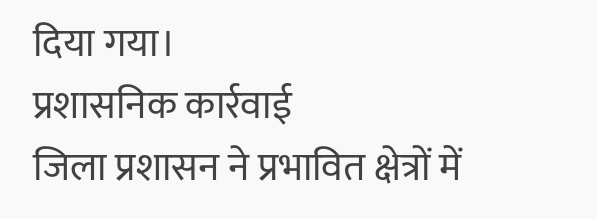दिया गया।
प्रशासनिक कार्रवाई
जिला प्रशासन ने प्रभावित क्षेत्रों में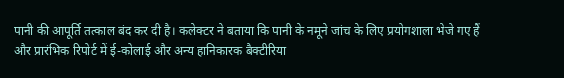पानी की आपूर्ति तत्काल बंद कर दी है। कलेक्टर ने बताया कि पानी के नमूने जांच के लिए प्रयोगशाला भेजे गए हैं और प्रारंभिक रिपोर्ट में ई-कोलाई और अन्य हानिकारक बैक्टीरिया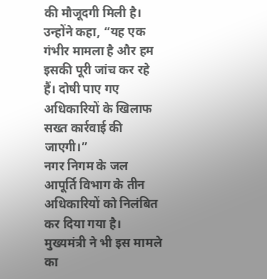की मौजूदगी मिली है। उन्होंने कहा, “यह एक गंभीर मामला है और हम इसकी पूरी जांच कर रहे हैं। दोषी पाए गए अधिकारियों के खिलाफ सख्त कार्रवाई की जाएगी।”
नगर निगम के जल आपूर्ति विभाग के तीन अधिकारियों को निलंबित कर दिया गया है। मुख्यमंत्री ने भी इस मामले का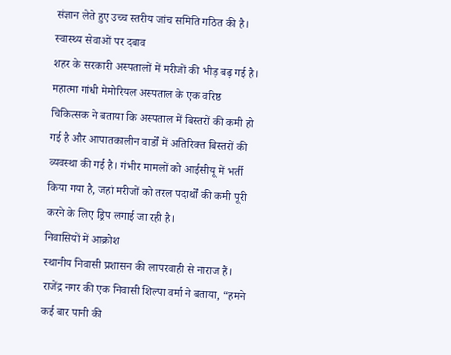संज्ञान लेते हुए उच्च स्तरीय जांच समिति गठित की है।
स्वास्थ्य सेवाओं पर दबाव
शहर के सरकारी अस्पतालों में मरीजों की भीड़ बढ़ गई है। महात्मा गांधी मेमोरियल अस्पताल के एक वरिष्ठ चिकित्सक ने बताया कि अस्पताल में बिस्तरों की कमी हो गई है और आपातकालीन वार्डों में अतिरिक्त बिस्तरों की व्यवस्था की गई है। गंभीर मामलों को आईसीयू में भर्ती किया गया है, जहां मरीजों को तरल पदार्थों की कमी पूरी करने के लिए ड्रिप लगाई जा रही है।
निवासियों में आक्रोश
स्थानीय निवासी प्रशासन की लापरवाही से नाराज हैं। राजेंद्र नगर की एक निवासी शिल्पा वर्मा ने बताया, “हमने कई बार पानी की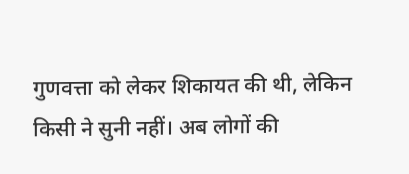गुणवत्ता को लेकर शिकायत की थी, लेकिन किसी ने सुनी नहीं। अब लोगों की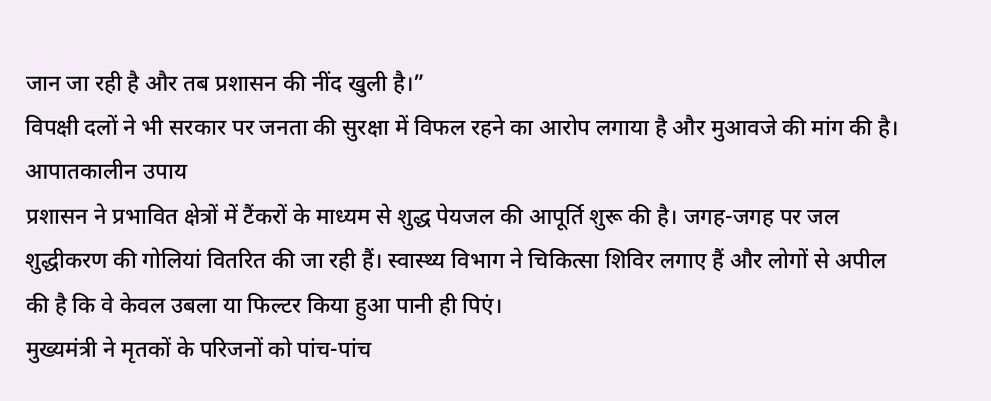जान जा रही है और तब प्रशासन की नींद खुली है।”
विपक्षी दलों ने भी सरकार पर जनता की सुरक्षा में विफल रहने का आरोप लगाया है और मुआवजे की मांग की है।
आपातकालीन उपाय
प्रशासन ने प्रभावित क्षेत्रों में टैंकरों के माध्यम से शुद्ध पेयजल की आपूर्ति शुरू की है। जगह-जगह पर जल शुद्धीकरण की गोलियां वितरित की जा रही हैं। स्वास्थ्य विभाग ने चिकित्सा शिविर लगाए हैं और लोगों से अपील की है कि वे केवल उबला या फिल्टर किया हुआ पानी ही पिएं।
मुख्यमंत्री ने मृतकों के परिजनों को पांच-पांच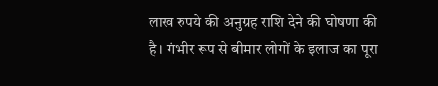लाख रुपये की अनुग्रह राशि देने की घोषणा की है। गंभीर रूप से बीमार लोगों के इलाज का पूरा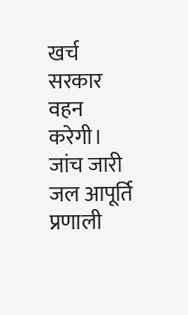खर्च सरकार वहन करेगी।
जांच जारी
जल आपूर्ति प्रणाली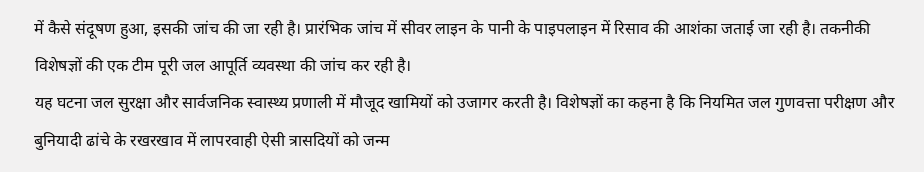में कैसे संदूषण हुआ, इसकी जांच की जा रही है। प्रारंभिक जांच में सीवर लाइन के पानी के पाइपलाइन में रिसाव की आशंका जताई जा रही है। तकनीकी विशेषज्ञों की एक टीम पूरी जल आपूर्ति व्यवस्था की जांच कर रही है।
यह घटना जल सुरक्षा और सार्वजनिक स्वास्थ्य प्रणाली में मौजूद खामियों को उजागर करती है। विशेषज्ञों का कहना है कि नियमित जल गुणवत्ता परीक्षण और बुनियादी ढांचे के रखरखाव में लापरवाही ऐसी त्रासदियों को जन्म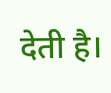देती है।